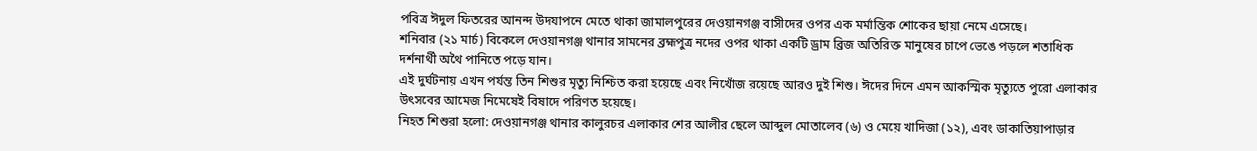পবিত্র ঈদুল ফিতরের আনন্দ উদযাপনে মেতে থাকা জামালপুরের দেওয়ানগঞ্জ বাসীদের ওপর এক মর্মান্তিক শোকের ছায়া নেমে এসেছে।
শনিবার (২১ মার্চ) বিকেলে দেওয়ানগঞ্জ থানার সামনের ব্রহ্মপুত্র নদের ওপর থাকা একটি ড্রাম ব্রিজ অতিরিক্ত মানুষের চাপে ভেঙে পড়লে শতাধিক দর্শনার্থী অথৈ পানিতে পড়ে যান।
এই দুর্ঘটনায় এখন পর্যন্ত তিন শিশুর মৃত্যু নিশ্চিত করা হয়েছে এবং নিখোঁজ রয়েছে আরও দুই শিশু। ঈদের দিনে এমন আকস্মিক মৃত্যুতে পুরো এলাকার উৎসবের আমেজ নিমেষেই বিষাদে পরিণত হয়েছে।
নিহত শিশুরা হলো: দেওয়ানগঞ্জ থানার কালুরচর এলাকার শের আলীর ছেলে আব্দুল মোতালেব (৬) ও মেয়ে খাদিজা (১২), এবং ডাকাতিয়াপাড়ার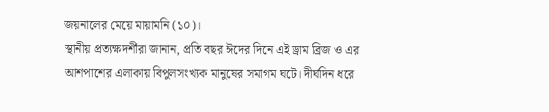জয়নালের মেয়ে মায়ামনি (১০)।
স্থানীয় প্রত্যক্ষদর্শীরা জানান, প্রতি বছর ঈদের দিনে এই ড্রাম ব্রিজ ও এর আশপাশের এলাকায় বিপুলসংখ্যক মানুষের সমাগম ঘটে। দীর্ঘদিন ধরে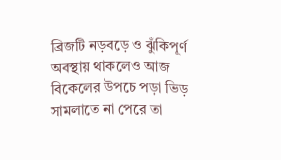ব্রিজটি নড়বড়ে ও ঝুঁকিপূর্ণ অবস্থায় থাকলেও আজ বিকেলের উপচে পড়া ভিড় সামলাতে না পেরে তা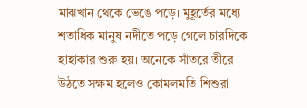মাঝখান থেকে ভেঙে পড়ে। মুহূর্তের মধ্যে শতাধিক মানুষ নদীতে পড়ে গেলে চারদিকে হাহাকার শুরু হয়। অনেকে সাঁতরে তীরে উঠতে সক্ষম হলেও কোমলমতি শিশুরা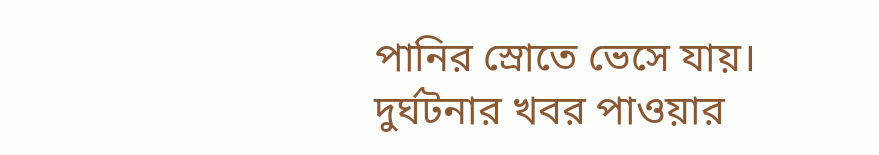পানির স্রোতে ভেসে যায়।
দুর্ঘটনার খবর পাওয়ার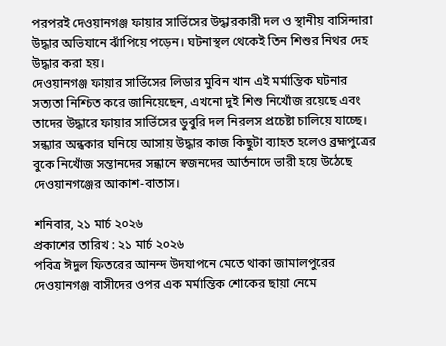পরপরই দেওয়ানগঞ্জ ফায়ার সার্ভিসের উদ্ধারকারী দল ও স্থানীয় বাসিন্দারা উদ্ধার অভিযানে ঝাঁপিয়ে পড়েন। ঘটনাস্থল থেকেই তিন শিশুর নিথর দেহ উদ্ধার করা হয়।
দেওয়ানগঞ্জ ফায়ার সার্ভিসের লিডার মুবিন খান এই মর্মান্তিক ঘটনার সত্যতা নিশ্চিত করে জানিয়েছেন, এখনো দুই শিশু নিখোঁজ রয়েছে এবং তাদের উদ্ধারে ফায়ার সার্ভিসের ডুবুরি দল নিরলস প্রচেষ্টা চালিয়ে যাচ্ছে।
সন্ধ্যার অন্ধকার ঘনিয়ে আসায় উদ্ধার কাজ কিছুটা ব্যাহত হলেও ব্রহ্মপুত্রের বুকে নিখোঁজ সন্তানদের সন্ধানে স্বজনদের আর্তনাদে ভারী হয়ে উঠেছে দেওয়ানগঞ্জের আকাশ-বাতাস।

শনিবার, ২১ মার্চ ২০২৬
প্রকাশের তারিখ : ২১ মার্চ ২০২৬
পবিত্র ঈদুল ফিতরের আনন্দ উদযাপনে মেতে থাকা জামালপুরের দেওয়ানগঞ্জ বাসীদের ওপর এক মর্মান্তিক শোকের ছায়া নেমে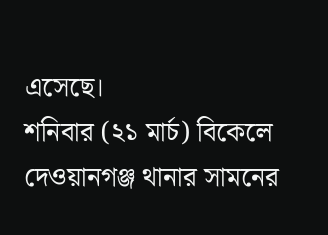এসেছে।
শনিবার (২১ মার্চ) বিকেলে দেওয়ানগঞ্জ থানার সামনের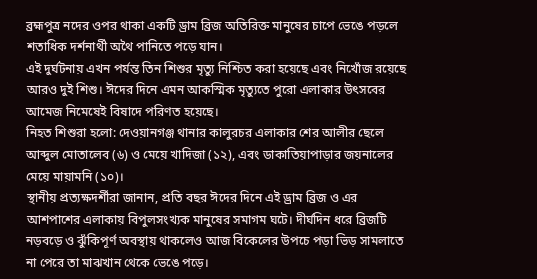ব্রহ্মপুত্র নদের ওপর থাকা একটি ড্রাম ব্রিজ অতিরিক্ত মানুষের চাপে ভেঙে পড়লে শতাধিক দর্শনার্থী অথৈ পানিতে পড়ে যান।
এই দুর্ঘটনায় এখন পর্যন্ত তিন শিশুর মৃত্যু নিশ্চিত করা হয়েছে এবং নিখোঁজ রয়েছে আরও দুই শিশু। ঈদের দিনে এমন আকস্মিক মৃত্যুতে পুরো এলাকার উৎসবের আমেজ নিমেষেই বিষাদে পরিণত হয়েছে।
নিহত শিশুরা হলো: দেওয়ানগঞ্জ থানার কালুরচর এলাকার শের আলীর ছেলে আব্দুল মোতালেব (৬) ও মেয়ে খাদিজা (১২), এবং ডাকাতিয়াপাড়ার জয়নালের মেয়ে মায়ামনি (১০)।
স্থানীয় প্রত্যক্ষদর্শীরা জানান, প্রতি বছর ঈদের দিনে এই ড্রাম ব্রিজ ও এর আশপাশের এলাকায় বিপুলসংখ্যক মানুষের সমাগম ঘটে। দীর্ঘদিন ধরে ব্রিজটি নড়বড়ে ও ঝুঁকিপূর্ণ অবস্থায় থাকলেও আজ বিকেলের উপচে পড়া ভিড় সামলাতে না পেরে তা মাঝখান থেকে ভেঙে পড়ে।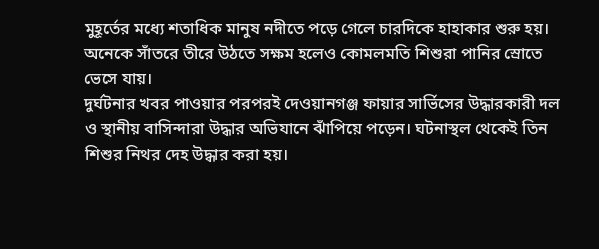মুহূর্তের মধ্যে শতাধিক মানুষ নদীতে পড়ে গেলে চারদিকে হাহাকার শুরু হয়। অনেকে সাঁতরে তীরে উঠতে সক্ষম হলেও কোমলমতি শিশুরা পানির স্রোতে ভেসে যায়।
দুর্ঘটনার খবর পাওয়ার পরপরই দেওয়ানগঞ্জ ফায়ার সার্ভিসের উদ্ধারকারী দল ও স্থানীয় বাসিন্দারা উদ্ধার অভিযানে ঝাঁপিয়ে পড়েন। ঘটনাস্থল থেকেই তিন শিশুর নিথর দেহ উদ্ধার করা হয়।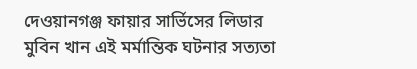দেওয়ানগঞ্জ ফায়ার সার্ভিসের লিডার মুবিন খান এই মর্মান্তিক ঘটনার সত্যতা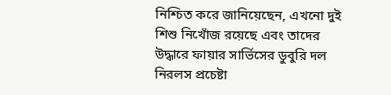নিশ্চিত করে জানিয়েছেন, এখনো দুই শিশু নিখোঁজ রয়েছে এবং তাদের উদ্ধারে ফায়ার সার্ভিসের ডুবুরি দল নিরলস প্রচেষ্টা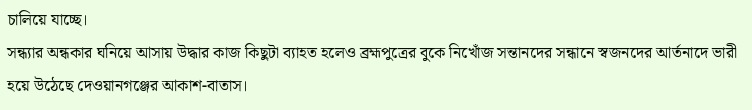চালিয়ে যাচ্ছে।
সন্ধ্যার অন্ধকার ঘনিয়ে আসায় উদ্ধার কাজ কিছুটা ব্যাহত হলেও ব্রহ্মপুত্রের বুকে নিখোঁজ সন্তানদের সন্ধানে স্বজনদের আর্তনাদে ভারী হয়ে উঠেছে দেওয়ানগঞ্জের আকাশ-বাতাস।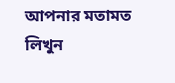আপনার মতামত লিখুন